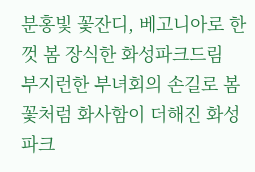분홍빛 꽃잔디, 베고니아로 한껏 봄 장식한 화성파크드림
부지런한 부녀회의 손길로 봄꽃처럼 화사함이 더해진 화성파크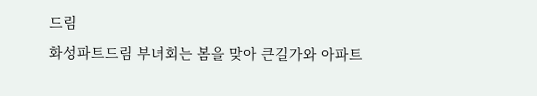드림
화성파트드림 부녀회는 봄을 맞아 큰길가와 아파트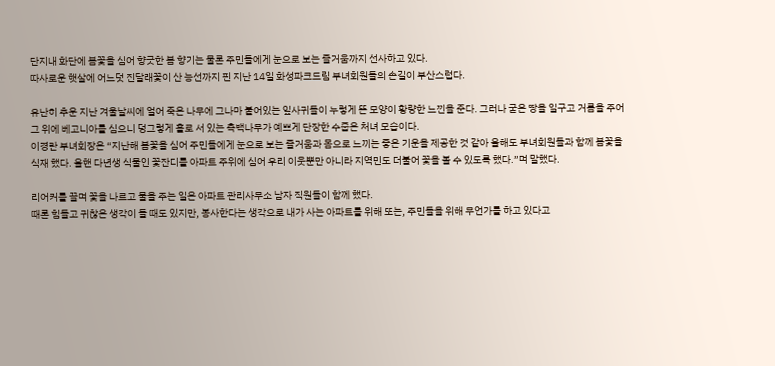단지내 화단에 봄꽃을 심어 향긋한 봄 향기는 물론 주민들에게 눈으로 보는 즐거움까지 선사하고 있다.
따사로운 햇살에 어느덧 진달래꽃이 산 능선까지 핀 지난 14일 화성파크드림 부녀회원들의 손길이 부산스럽다.

유난히 추운 지난 겨울날씨에 얼어 죽은 나무에 그나마 붙어있는 잎사귀들이 누렇게 뜬 모양이 황량한 느낀을 준다. 그러나 굳은 땅을 일구고 거름을 주어 그 위에 베고니아를 심으니 덩그렇게 홀로 서 있는 측백나무가 예쁘게 단장한 수줍은 처녀 모습이다.
이경란 부녀회장은 “지난해 봄꽃을 심어 주민들에게 눈으로 보는 즐거움과 몸으로 느끼는 좋은 기운을 제공한 것 같아 올해도 부녀회원들과 함께 봄꽃을 식재 했다. 올핸 다년생 식물인 꽃잔디를 아파트 주위에 심어 우리 이웃뿐만 아니라 지역민도 더불어 꽃을 볼 수 있도록 했다.”며 말했다.

리어커를 끌며 꽃을 나르고 물을 주는 일은 아파트 관리사무소 남자 직원들이 함께 했다.
때론 힘들고 귀찮은 생각이 들 때도 있지만, 봉사한다는 생각으로 내가 사는 아파트를 위해 또는, 주민들을 위해 무언가를 하고 있다고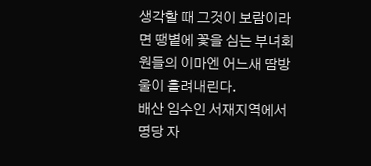생각할 때 그것이 보람이라면 땡볕에 꽃을 심는 부녀회원들의 이마엔 어느새 땀방울이 흘려내린다.
배산 임수인 서재지역에서 명당 자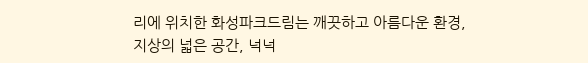리에 위치한 화성파크드림는 깨끗하고 아름다운 환경, 지상의 넓은 공간, 넉넉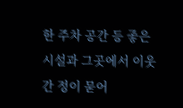한 주차 공간 등 좋은 시설과 그곳에서 이웃간 정이 묻어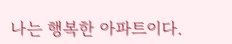나는 행복한 아파트이다.